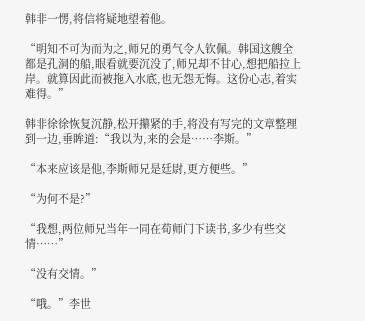韩非一愣,将信将疑地望着他。

“明知不可为而为之,师兄的勇气令人钦佩。韩国这艘全都是孔洞的船,眼看就要沉没了,师兄却不甘心,想把船拉上岸。就算因此而被拖入水底,也无怨无悔。这份心志,着实难得。”

韩非徐徐恢复沉静,松开攥紧的手,将没有写完的文章整理到一边,垂眸道:“我以为,来的会是……李斯。”

“本来应该是他,李斯师兄是廷尉,更方便些。”

“为何不是?”

“我想,两位师兄当年一同在荀师门下读书,多少有些交情……”

“没有交情。”

“哦。”李世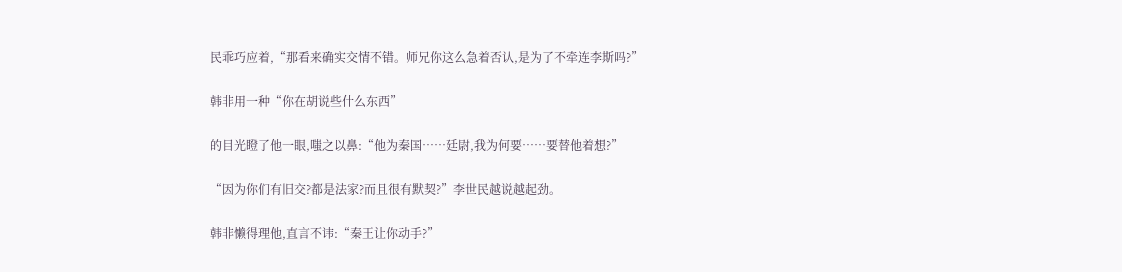民乖巧应着,“那看来确实交情不错。师兄你这么急着否认,是为了不牵连李斯吗?”

韩非用一种“你在胡说些什么东西”

的目光瞪了他一眼,嗤之以鼻:“他为秦国……廷尉,我为何要……要替他着想?”

“因为你们有旧交?都是法家?而且很有默契?”李世民越说越起劲。

韩非懒得理他,直言不讳:“秦王让你动手?”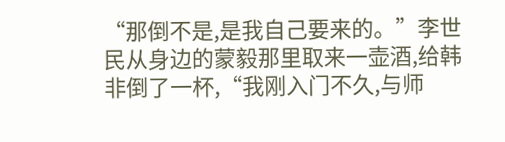“那倒不是,是我自己要来的。”李世民从身边的蒙毅那里取来一壶酒,给韩非倒了一杯,“我刚入门不久,与师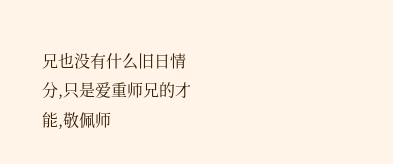兄也没有什么旧日情分,只是爱重师兄的才能,敬佩师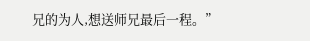兄的为人,想送师兄最后一程。”